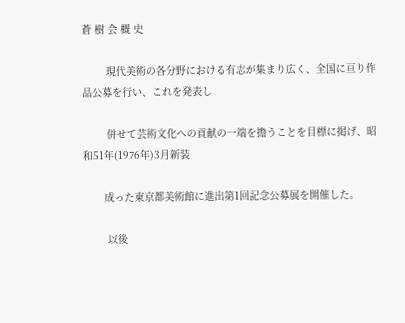蒼 樹 会 概 史

        現代美術の各分野における有志が集まり広く、全国に亘り作品公募を行い、これを発表し

        併せて芸術文化への貢献の一端を擔うことを目標に掲げ、昭和51年(1976年)3月新装

       成った東京都美術館に進出第1回記念公募展を開催した。

        以後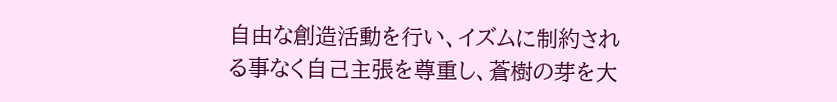自由な創造活動を行い、イズムに制約される事なく自己主張を尊重し、蒼樹の芽を大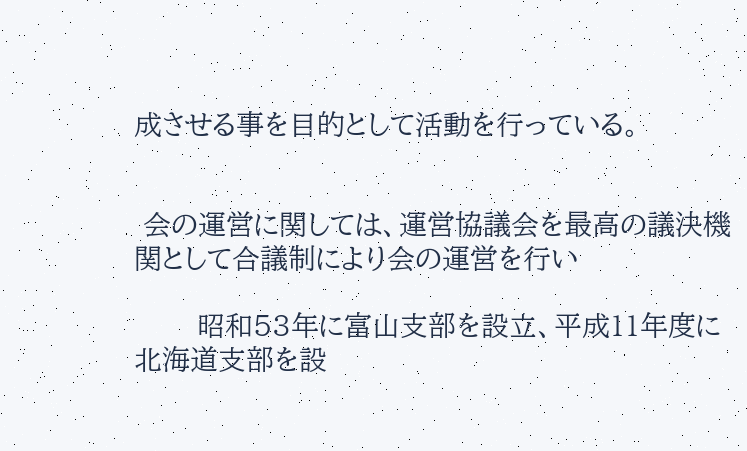成させる事を目的として活動を行っている。


 会の運営に関しては、運営協議会を最高の議決機関として合議制により会の運営を行い

       昭和53年に富山支部を設立、平成11年度に北海道支部を設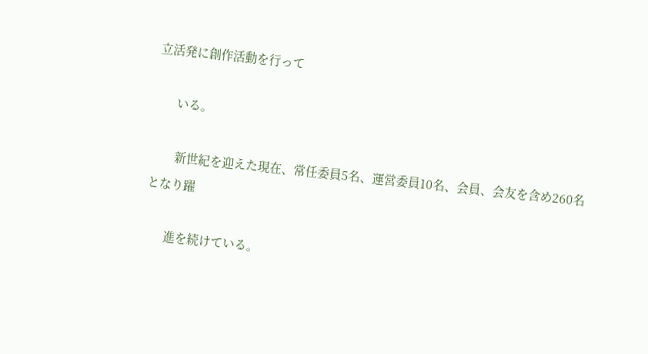立活発に創作活動を行って

       いる。

        新世紀を迎えた現在、常任委員5名、運営委員10名、会員、会友を含め260名となり躍

       進を続けている。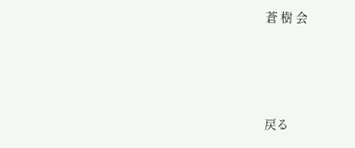蒼 樹 会



戻る